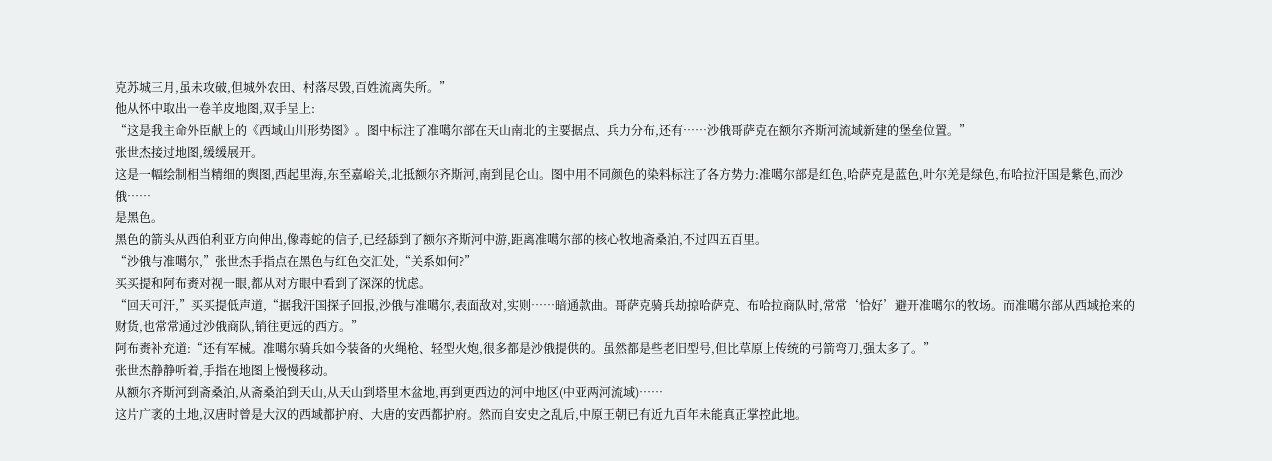克苏城三月,虽未攻破,但城外农田、村落尽毁,百姓流离失所。”
他从怀中取出一卷羊皮地图,双手呈上:
“这是我主命外臣献上的《西域山川形势图》。图中标注了准噶尔部在天山南北的主要据点、兵力分布,还有……沙俄哥萨克在额尔齐斯河流域新建的堡垒位置。”
张世杰接过地图,缓缓展开。
这是一幅绘制相当精细的舆图,西起里海,东至嘉峪关,北抵额尔齐斯河,南到昆仑山。图中用不同颜色的染料标注了各方势力:准噶尔部是红色,哈萨克是蓝色,叶尔羌是绿色,布哈拉汗国是紫色,而沙俄……
是黑色。
黑色的箭头从西伯利亚方向伸出,像毒蛇的信子,已经舔到了额尔齐斯河中游,距离准噶尔部的核心牧地斋桑泊,不过四五百里。
“沙俄与准噶尔,”张世杰手指点在黑色与红色交汇处,“关系如何?”
买买提和阿布赉对视一眼,都从对方眼中看到了深深的忧虑。
“回天可汗,”买买提低声道,“据我汗国探子回报,沙俄与准噶尔,表面敌对,实则……暗通款曲。哥萨克骑兵劫掠哈萨克、布哈拉商队时,常常‘恰好’避开准噶尔的牧场。而准噶尔部从西域抢来的财货,也常常通过沙俄商队,销往更远的西方。”
阿布赉补充道:“还有军械。准噶尔骑兵如今装备的火绳枪、轻型火炮,很多都是沙俄提供的。虽然都是些老旧型号,但比草原上传统的弓箭弯刀,强太多了。”
张世杰静静听着,手指在地图上慢慢移动。
从额尔齐斯河到斋桑泊,从斋桑泊到天山,从天山到塔里木盆地,再到更西边的河中地区(中亚两河流域)……
这片广袤的土地,汉唐时曾是大汉的西域都护府、大唐的安西都护府。然而自安史之乱后,中原王朝已有近九百年未能真正掌控此地。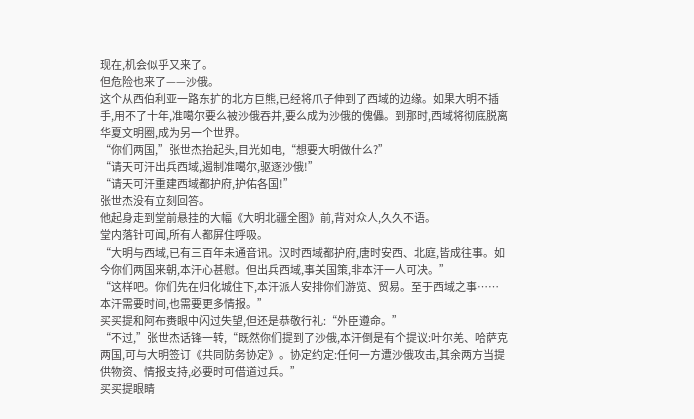现在,机会似乎又来了。
但危险也来了——沙俄。
这个从西伯利亚一路东扩的北方巨熊,已经将爪子伸到了西域的边缘。如果大明不插手,用不了十年,准噶尔要么被沙俄吞并,要么成为沙俄的傀儡。到那时,西域将彻底脱离华夏文明圈,成为另一个世界。
“你们两国,”张世杰抬起头,目光如电,“想要大明做什么?”
“请天可汗出兵西域,遏制准噶尔,驱逐沙俄!”
“请天可汗重建西域都护府,护佑各国!”
张世杰没有立刻回答。
他起身走到堂前悬挂的大幅《大明北疆全图》前,背对众人,久久不语。
堂内落针可闻,所有人都屏住呼吸。
“大明与西域,已有三百年未通音讯。汉时西域都护府,唐时安西、北庭,皆成往事。如今你们两国来朝,本汗心甚慰。但出兵西域,事关国策,非本汗一人可决。”
“这样吧。你们先在归化城住下,本汗派人安排你们游览、贸易。至于西域之事……本汗需要时间,也需要更多情报。”
买买提和阿布赉眼中闪过失望,但还是恭敬行礼:“外臣遵命。”
“不过,”张世杰话锋一转,“既然你们提到了沙俄,本汗倒是有个提议:叶尔羌、哈萨克两国,可与大明签订《共同防务协定》。协定约定:任何一方遭沙俄攻击,其余两方当提供物资、情报支持,必要时可借道过兵。”
买买提眼睛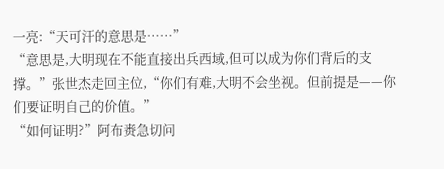一亮:“天可汗的意思是……”
“意思是,大明现在不能直接出兵西域,但可以成为你们背后的支撑。”张世杰走回主位,“你们有难,大明不会坐视。但前提是——你们要证明自己的价值。”
“如何证明?”阿布赉急切问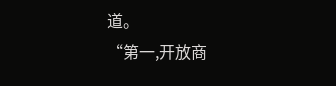道。
“第一,开放商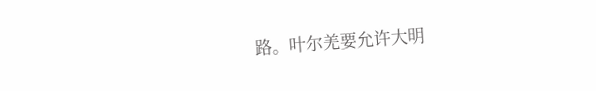路。叶尔羌要允许大明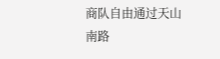商队自由通过天山南路